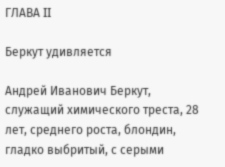ГЛАВА II

Беркут удивляется

Андрей Иванович Беркут, служащий химического треста, 28 лет, среднего роста, блондин, гладко выбритый, с серыми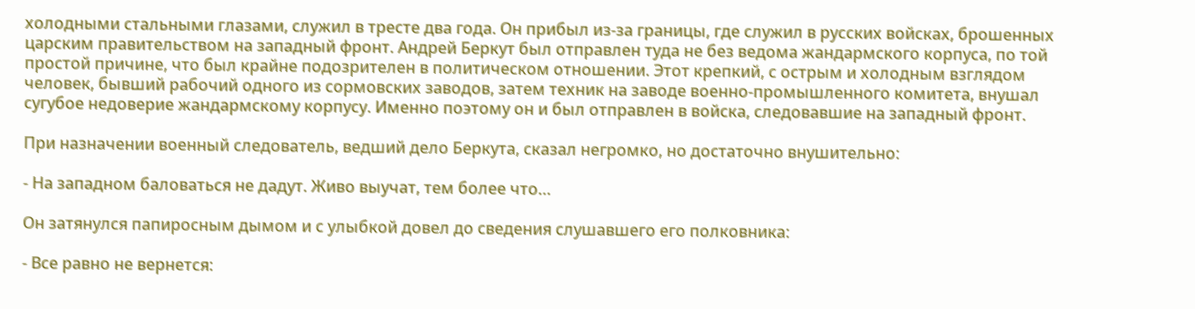холодными стальными глазами, служил в тресте два года. Он прибыл из-за границы, где служил в русских войсках, брошенных царским правительством на западный фронт. Андрей Беркут был отправлен туда не без ведома жандармского корпуса, по той простой причине, что был крайне подозрителен в политическом отношении. Этот крепкий, с острым и холодным взглядом человек, бывший рабочий одного из сормовских заводов, затем техник на заводе военно-промышленного комитета, внушал сугубое недоверие жандармскому корпусу. Именно поэтому он и был отправлен в войска, следовавшие на западный фронт.

При назначении военный следователь, ведший дело Беркута, сказал негромко, но достаточно внушительно:

- На западном баловаться не дадут. Живо выучат, тем более что…

Он затянулся папиросным дымом и с улыбкой довел до сведения слушавшего его полковника:

- Все равно не вернется: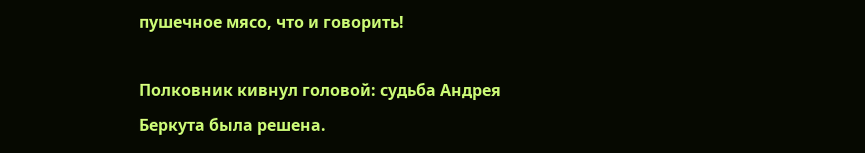пушечное мясо, что и говорить!

Полковник кивнул головой: судьба Андрея Беркута была решена.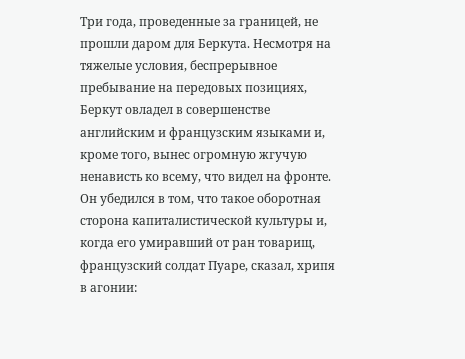Три года, проведенные за границей, не прошли даром для Беркута. Несмотря на тяжелые условия, беспрерывное пребывание на передовых позициях, Беркут овладел в совершенстве английским и французским языками и, кроме того, вынес огромную жгучую ненависть ко всему, что видел на фронте. Он убедился в том, что такое оборотная сторона капиталистической культуры и, когда его умиравший от ран товарищ, французский солдат Пуаре, сказал, хрипя в агонии: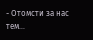- Отомсти за нас тем…